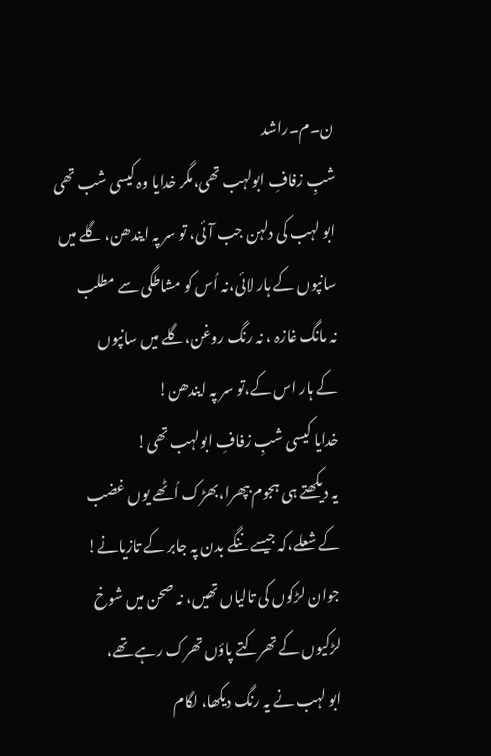ن۔م۔راشد
شبِ زفافِ ابولہب تھی،مگر خدایا وہ کیسی شب تھی
ابو لہب کی دلہن جب آئی، تو سر پہ ایندھن، گلے میں
سانپوں کے ہار لائی،نہ اُس کو مشاطگی سے مطلب
نہ مانگ غازہ ، نہ رنگ روغن،گلے میں سانپوں
کے ہار اس کے،تو سر پہ ایندھن!
خدایا کیسی شبِ زفافِ ابولہب تھی!
یہ دیکھتے ہی ہجوم بپھرا،بھڑک اُٹھے یوں غضب
کے شعلے،کہ جیسے ننگے بدن پہ جابر کے تازیانے!
جوان لڑکوں کی تالیاں تھیں، نہ صحن میں شوخ
لڑکیوں کے تھرکتے پاؤں تھرک رہے تھے،
ابو لہب نے یہ رنگ دیکھا، لگام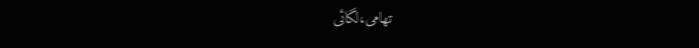تھامی،لگائی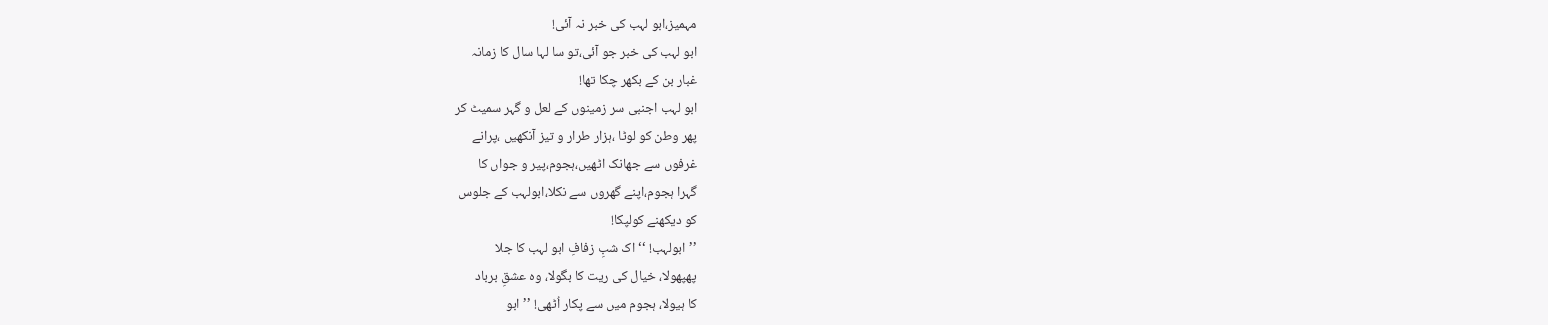مہمیز،ابو لہب کی خبر نہ آئی!
ابو لہب کی خبر جو آئی،تو سا لہا سال کا زمانہ
غبار بن کے بکھر چکا تھا!
ابو لہب اجنبی سر زمینوں کے لعل و گہر سمیٹ کر
پھر وطن کو لوٹا ،ہزار طرار و تیز آنکھیں ،پرانے
غرفوں سے جھانک اٹھیں،ہجوم،پیر و جواں کا
گہرا ہجوم،اپنے گھروں سے نکلا،ابولہب کے جلوس
کو دیکھنے کولپکا!
’’ ابولہب! ‘‘ اک شبِ زفافِ ابو لہب کا جلا
پھپھولا، خیال کی ریت کا بگولا، وہ عشقِ برباد
کا ہیولا، ہجوم میں سے پکار اُٹھی! ’’ ابو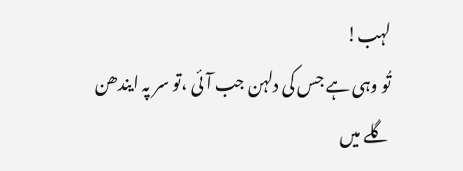لہب!
تُو وہی ہے جس کی دلہن جب آئی ،تو سر پہ ایندھن
گلے میں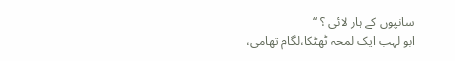سانپوں کے ہار لائی ؟ ‘‘
ابو لہب ایک لمحہ ٹھٹکا،لگام تھامی،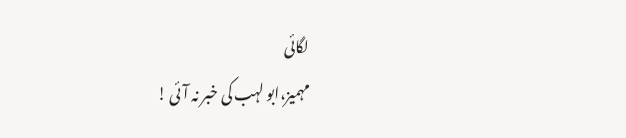لگائی
مہمیز،ابو لہب کی خبر نہ آئی !